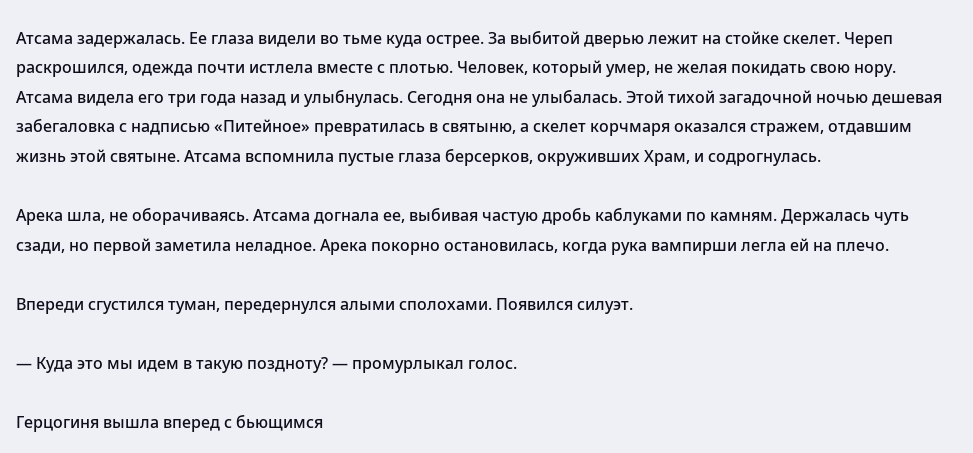Атсама задержалась. Ее глаза видели во тьме куда острее. За выбитой дверью лежит на стойке скелет. Череп раскрошился, одежда почти истлела вместе с плотью. Человек, который умер, не желая покидать свою нору. Атсама видела его три года назад и улыбнулась. Сегодня она не улыбалась. Этой тихой загадочной ночью дешевая забегаловка с надписью «Питейное» превратилась в святыню, а скелет корчмаря оказался стражем, отдавшим жизнь этой святыне. Атсама вспомнила пустые глаза берсерков, окруживших Храм, и содрогнулась.

Арека шла, не оборачиваясь. Атсама догнала ее, выбивая частую дробь каблуками по камням. Держалась чуть сзади, но первой заметила неладное. Арека покорно остановилась, когда рука вампирши легла ей на плечо.

Впереди сгустился туман, передернулся алыми сполохами. Появился силуэт.

— Куда это мы идем в такую поздноту? — промурлыкал голос.

Герцогиня вышла вперед с бьющимся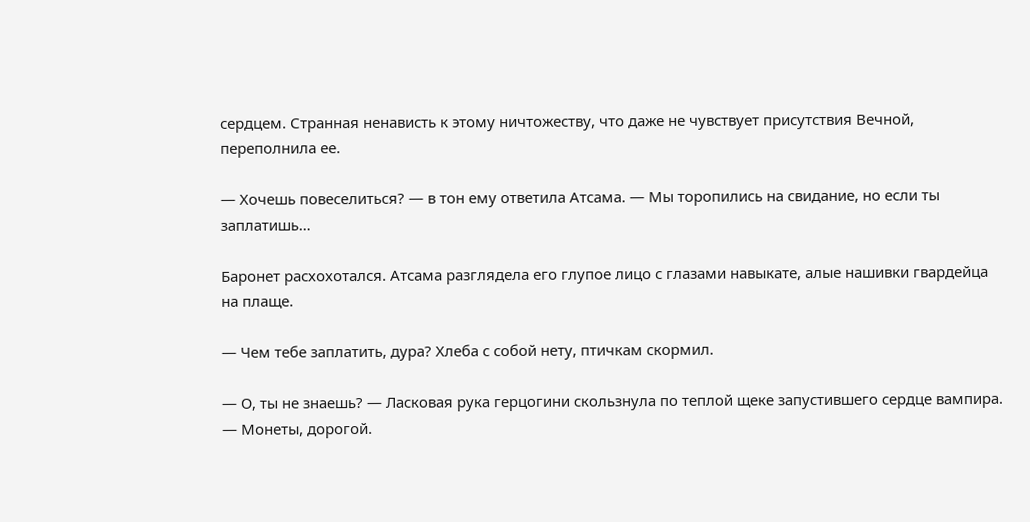сердцем. Странная ненависть к этому ничтожеству, что даже не чувствует присутствия Вечной, переполнила ее.

— Хочешь повеселиться? — в тон ему ответила Атсама. — Мы торопились на свидание, но если ты заплатишь…

Баронет расхохотался. Атсама разглядела его глупое лицо с глазами навыкате, алые нашивки гвардейца на плаще.

— Чем тебе заплатить, дура? Хлеба с собой нету, птичкам скормил.

— О, ты не знаешь? — Ласковая рука герцогини скользнула по теплой щеке запустившего сердце вампира. — Монеты, дорогой.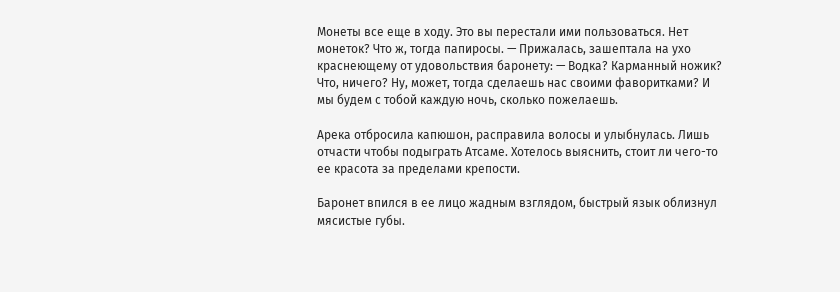Монеты все еще в ходу. Это вы перестали ими пользоваться. Нет монеток? Что ж, тогда папиросы. — Прижалась, зашептала на ухо краснеющему от удовольствия баронету: — Водка? Карманный ножик? Что, ничего? Ну, может, тогда сделаешь нас своими фаворитками? И мы будем с тобой каждую ночь, сколько пожелаешь.

Арека отбросила капюшон, расправила волосы и улыбнулась. Лишь отчасти чтобы подыграть Атсаме. Хотелось выяснить, стоит ли чего-то ее красота за пределами крепости.

Баронет впился в ее лицо жадным взглядом, быстрый язык облизнул мясистые губы.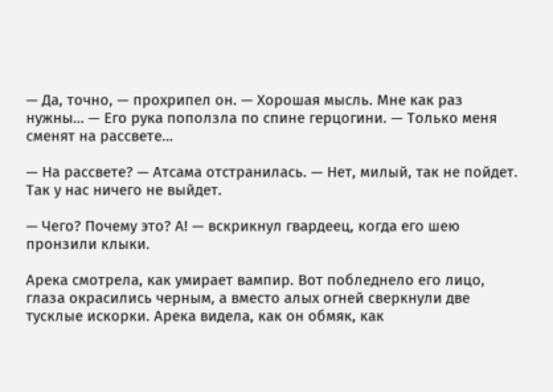— Да, точно, — прохрипел он. — Хорошая мысль. Мне как раз нужны… — Его рука поползла по спине герцогини. — Только меня сменят на рассвете…

— На рассвете? — Атсама отстранилась. — Нет, милый, так не пойдет. Так у нас ничего не выйдет.

— Чего? Почему это? А! — вскрикнул гвардеец, когда его шею пронзили клыки.

Арека смотрела, как умирает вампир. Вот побледнело его лицо, глаза окрасились черным, а вместо алых огней сверкнули две тусклые искорки. Арека видела, как он обмяк, как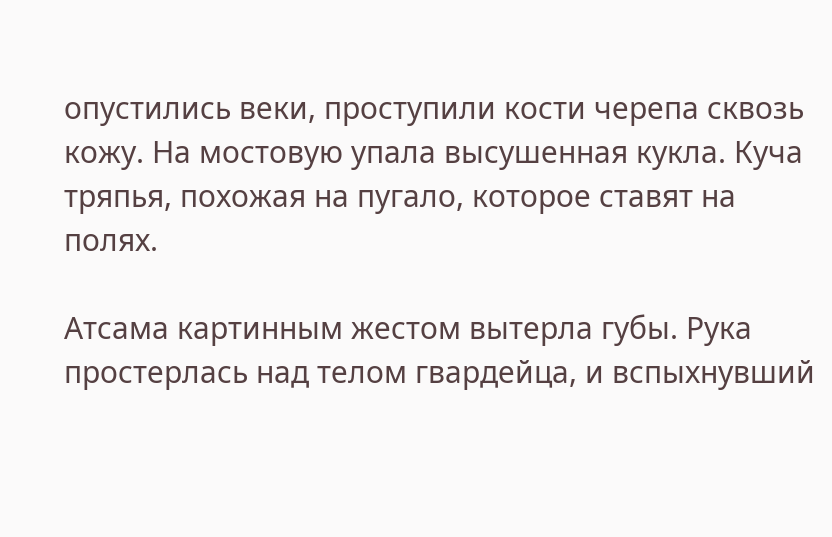опустились веки, проступили кости черепа сквозь кожу. На мостовую упала высушенная кукла. Куча тряпья, похожая на пугало, которое ставят на полях.

Атсама картинным жестом вытерла губы. Рука простерлась над телом гвардейца, и вспыхнувший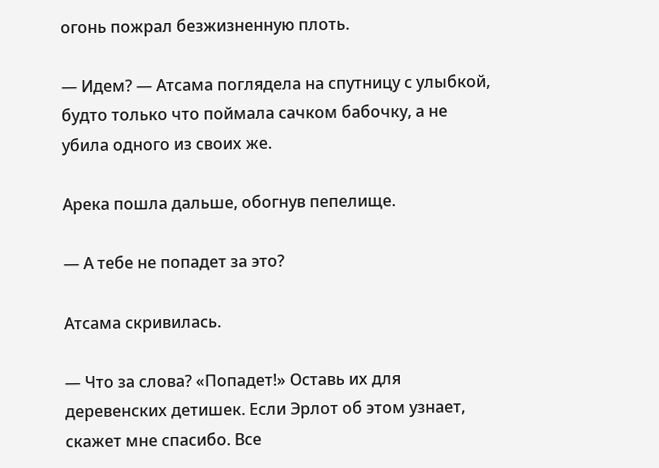огонь пожрал безжизненную плоть.

— Идем? — Атсама поглядела на спутницу с улыбкой, будто только что поймала сачком бабочку, а не убила одного из своих же.

Арека пошла дальше, обогнув пепелище.

— А тебе не попадет за это?

Атсама скривилась.

— Что за слова? «Попадет!» Оставь их для деревенских детишек. Если Эрлот об этом узнает, скажет мне спасибо. Все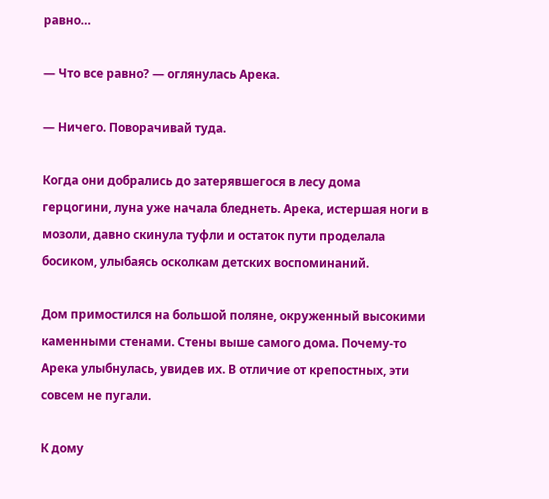равно…

— Что все равно? — оглянулась Арека.

— Ничего. Поворачивай туда.

Когда они добрались до затерявшегося в лесу дома герцогини, луна уже начала бледнеть. Арека, истершая ноги в мозоли, давно скинула туфли и остаток пути проделала босиком, улыбаясь осколкам детских воспоминаний.

Дом примостился на большой поляне, окруженный высокими каменными стенами. Стены выше самого дома. Почему-то Арека улыбнулась, увидев их. В отличие от крепостных, эти совсем не пугали.

К дому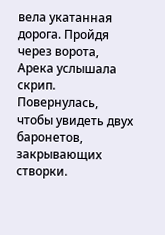вела укатанная дорога. Пройдя через ворота, Арека услышала скрип. Повернулась, чтобы увидеть двух баронетов, закрывающих створки.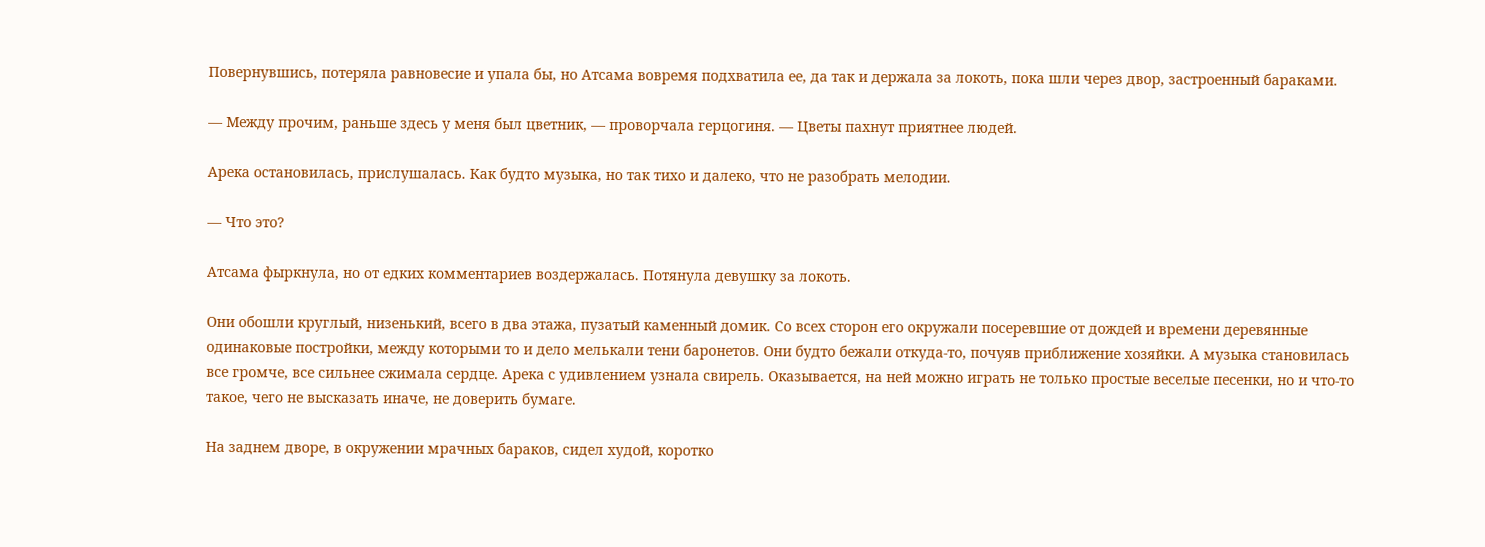Повернувшись, потеряла равновесие и упала бы, но Атсама вовремя подхватила ее, да так и держала за локоть, пока шли через двор, застроенный бараками.

— Между прочим, раньше здесь у меня был цветник, — проворчала герцогиня. — Цветы пахнут приятнее людей.

Арека остановилась, прислушалась. Как будто музыка, но так тихо и далеко, что не разобрать мелодии.

— Что это?

Атсама фыркнула, но от едких комментариев воздержалась. Потянула девушку за локоть.

Они обошли круглый, низенький, всего в два этажа, пузатый каменный домик. Со всех сторон его окружали посеревшие от дождей и времени деревянные одинаковые постройки, между которыми то и дело мелькали тени баронетов. Они будто бежали откуда-то, почуяв приближение хозяйки. А музыка становилась все громче, все сильнее сжимала сердце. Арека с удивлением узнала свирель. Оказывается, на ней можно играть не только простые веселые песенки, но и что-то такое, чего не высказать иначе, не доверить бумаге.

На заднем дворе, в окружении мрачных бараков, сидел худой, коротко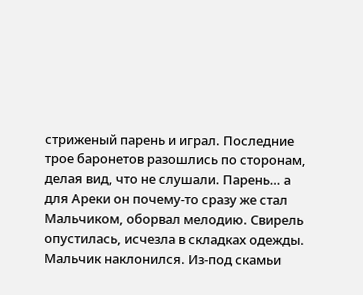стриженый парень и играл. Последние трое баронетов разошлись по сторонам, делая вид, что не слушали. Парень… а для Ареки он почему-то сразу же стал Мальчиком, оборвал мелодию. Свирель опустилась, исчезла в складках одежды. Мальчик наклонился. Из-под скамьи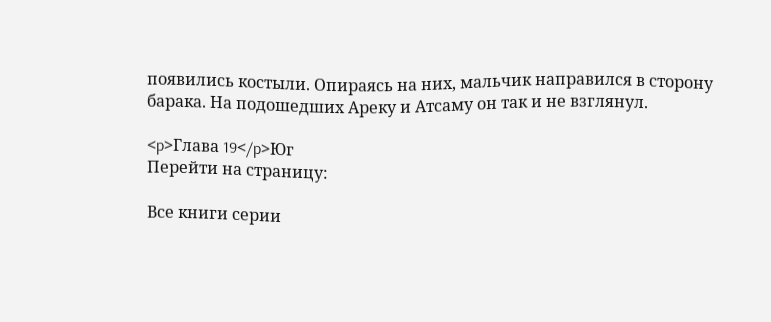появились костыли. Опираясь на них, мальчик направился в сторону барака. На подошедших Ареку и Атсаму он так и не взглянул.

<p>Глава 19</p>Юг
Перейти на страницу:

Все книги серии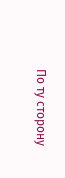По ту сторону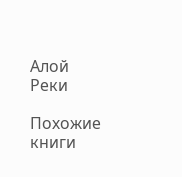Алой Реки

Похожие книги